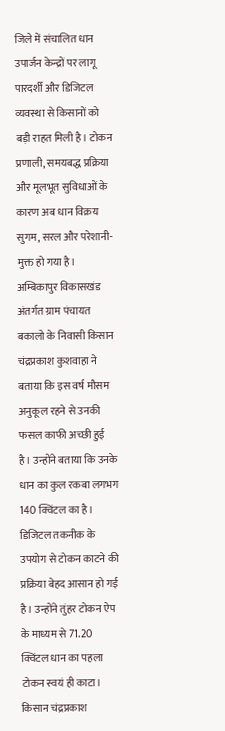जिले में संचालित धान उपार्जन केन्द्रों पर लागू पारदर्शी और डिजिटल व्यवस्था से किसानों को बड़ी राहत मिली है। टोकन प्रणाली, समयबद्ध प्रक्रिया और मूलभूत सुविधाओं के कारण अब धान विक्रय सुगम, सरल और परेशानी-मुक्त हो गया है।
अम्बिकापुर विकासखंड अंतर्गत ग्राम पंचायत बकालो के निवासी किसान चंद्रप्रकाश कुशवाहा ने बताया कि इस वर्ष मौसम अनुकूल रहने से उनकी फसल काफी अच्छी हुई है। उन्होंने बताया कि उनके धान का कुल रकबा लगभग 140 क्विंटल का है। डिजिटल तकनीक के उपयोग से टोकन काटने की प्रक्रिया बेहद आसान हो गई है। उन्होंने तुंहर टोकन ऐप के माध्यम से 71.20 क्विंटल धान का पहला टोकन स्वयं ही काटा।
किसान चंद्रप्रकाश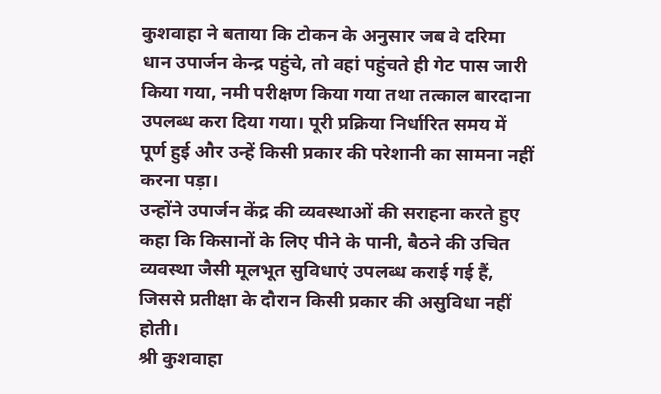कुशवाहा ने बताया कि टोकन के अनुसार जब वे दरिमा धान उपार्जन केन्द्र पहुंचे, तो वहां पहुंचते ही गेट पास जारी किया गया, नमी परीक्षण किया गया तथा तत्काल बारदाना उपलब्ध करा दिया गया। पूरी प्रक्रिया निर्धारित समय में पूर्ण हुई और उन्हें किसी प्रकार की परेशानी का सामना नहीं करना पड़ा।
उन्होंने उपार्जन केंद्र की व्यवस्थाओं की सराहना करते हुए कहा कि किसानों के लिए पीने के पानी, बैठने की उचित व्यवस्था जैसी मूलभूत सुविधाएं उपलब्ध कराई गई हैं, जिससे प्रतीक्षा के दौरान किसी प्रकार की असुविधा नहीं होती।
श्री कुशवाहा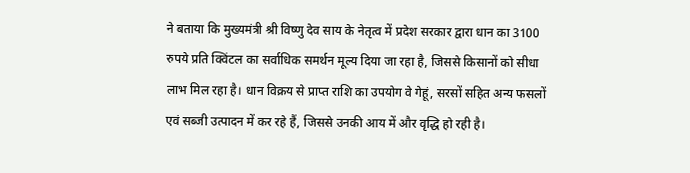ने बताया कि मुख्यमंत्री श्री विष्णु देव साय के नेतृत्व में प्रदेश सरकार द्वारा धान का 3100 रुपये प्रति क्विंटल का सर्वाधिक समर्थन मूल्य दिया जा रहा है, जिससे किसानों को सीधा लाभ मिल रहा है। धान विक्रय से प्राप्त राशि का उपयोग वे गेहूं, सरसों सहित अन्य फसलों एवं सब्जी उत्पादन में कर रहे हैं, जिससे उनकी आय में और वृद्धि हो रही है।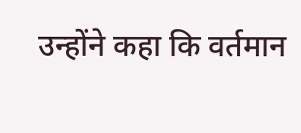उन्होंने कहा कि वर्तमान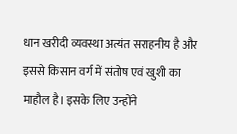धान खरीदी व्यवस्था अत्यंत सराहनीय है और इससे किसान वर्ग में संतोष एवं खुशी का माहौल है। इसके लिए उन्होंने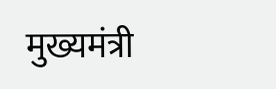मुख्यमंत्री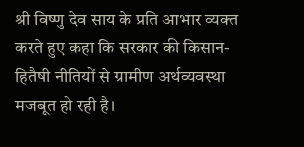श्री विष्णु देव साय के प्रति आभार व्यक्त करते हुए कहा कि सरकार की किसान-हितैषी नीतियों से ग्रामीण अर्थव्यवस्था मजबूत हो रही है।